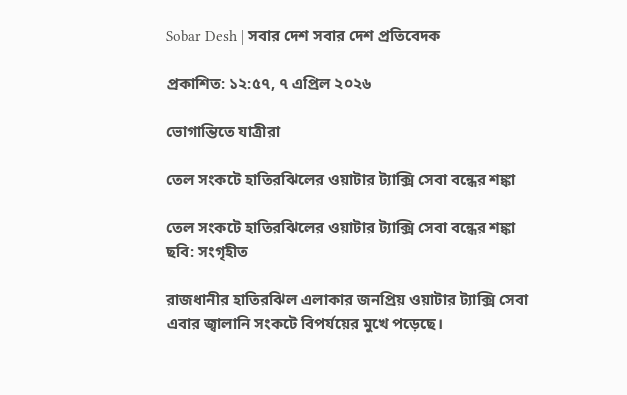Sobar Desh | সবার দেশ সবার দেশ প্রতিবেদক

প্রকাশিত: ১২:৫৭, ৭ এপ্রিল ২০২৬

ভোগান্তিতে যাত্রীরা

তেল সংকটে হাতিরঝিলের ওয়াটার ট্যাক্সি সেবা বন্ধের শঙ্কা

তেল সংকটে হাতিরঝিলের ওয়াটার ট্যাক্সি সেবা বন্ধের শঙ্কা
ছবি: সংগৃহীত

রাজধানীর হাতিরঝিল এলাকার জনপ্রিয় ওয়াটার ট্যাক্সি সেবা এবার জ্বালানি সংকটে বিপর্যয়ের মুখে পড়েছে।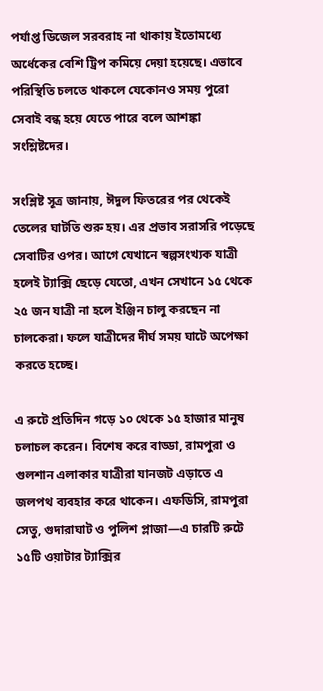পর্যাপ্ত ডিজেল সরবরাহ না থাকায় ইতোমধ্যে অর্ধেকের বেশি ট্রিপ কমিয়ে দেয়া হয়েছে। এভাবে পরিস্থিতি চলতে থাকলে যেকোনও সময় পুরো সেবাই বন্ধ হয়ে যেতে পারে বলে আশঙ্কা সংশ্লিষ্টদের।

সংশ্লিষ্ট সূত্র জানায়, ঈদুল ফিতরের পর থেকেই তেলের ঘাটতি শুরু হয়। এর প্রভাব সরাসরি পড়েছে সেবাটির ওপর। আগে যেখানে স্বল্পসংখ্যক যাত্রী হলেই ট্যাক্সি ছেড়ে যেতো, এখন সেখানে ১৫ থেকে ২৫ জন যাত্রী না হলে ইঞ্জিন চালু করছেন না চালকেরা। ফলে যাত্রীদের দীর্ঘ সময় ঘাটে অপেক্ষা করতে হচ্ছে।

এ রুটে প্রতিদিন গড়ে ১০ থেকে ১৫ হাজার মানুষ চলাচল করেন। বিশেষ করে বাড্ডা, রামপুরা ও গুলশান এলাকার যাত্রীরা যানজট এড়াতে এ জলপথ ব্যবহার করে থাকেন। এফডিসি, রামপুরা সেতু, গুদারাঘাট ও পুলিশ প্লাজা—এ চারটি রুটে ১৫টি ওয়াটার ট্যাক্সির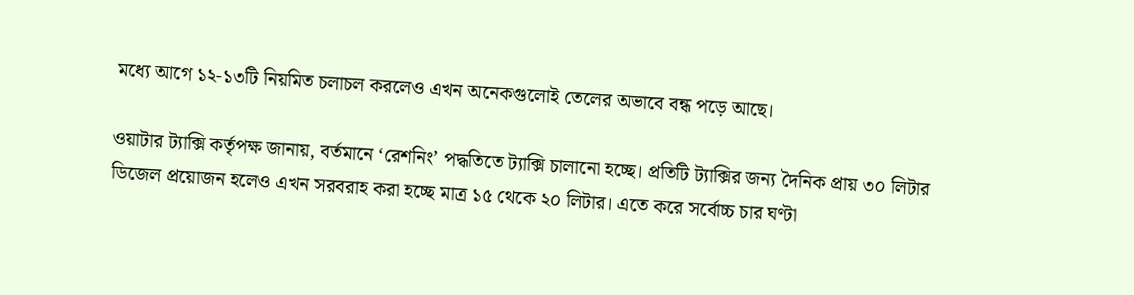মধ্যে আগে ১২-১৩টি নিয়মিত চলাচল করলেও এখন অনেকগুলোই তেলের অভাবে বন্ধ পড়ে আছে।

ওয়াটার ট্যাক্সি কর্তৃপক্ষ জানায়, বর্তমানে ‘রেশনিং’ পদ্ধতিতে ট্যাক্সি চালানো হচ্ছে। প্রতিটি ট্যাক্সির জন্য দৈনিক প্রায় ৩০ লিটার ডিজেল প্রয়োজন হলেও এখন সরবরাহ করা হচ্ছে মাত্র ১৫ থেকে ২০ লিটার। এতে করে সর্বোচ্চ চার ঘণ্টা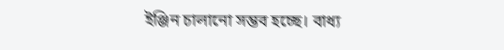ইঞ্জিন চালানো সম্ভব হচ্ছে। বাধ্য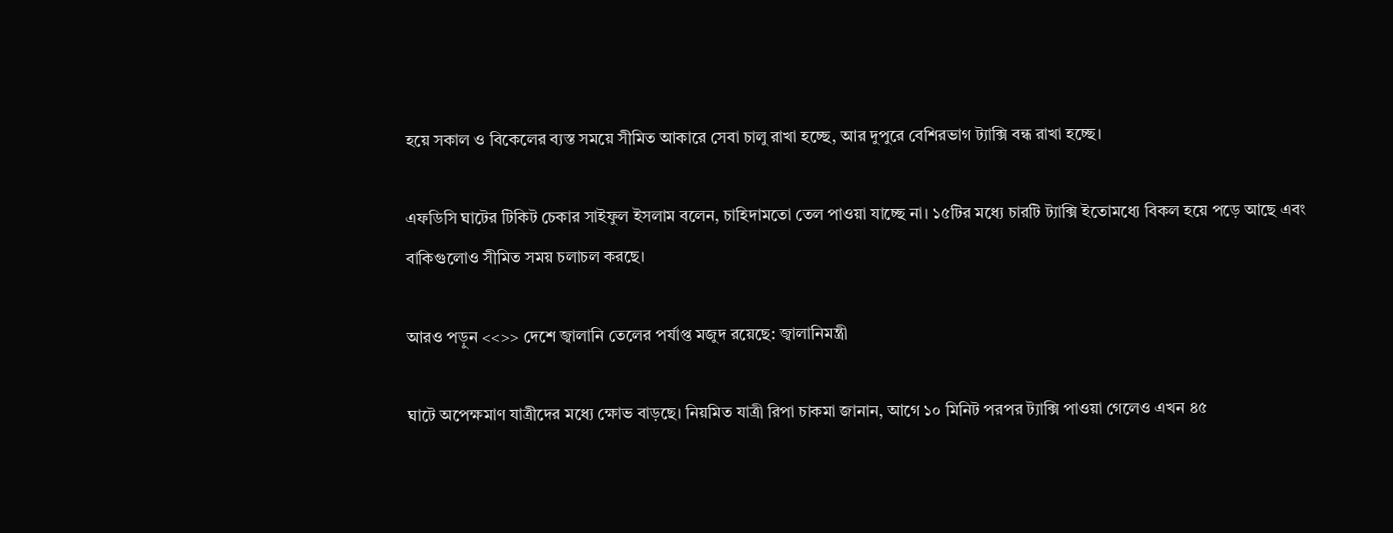হয়ে সকাল ও বিকেলের ব্যস্ত সময়ে সীমিত আকারে সেবা চালু রাখা হচ্ছে, আর দুপুরে বেশিরভাগ ট্যাক্সি বন্ধ রাখা হচ্ছে।

এফডিসি ঘাটের টিকিট চেকার সাইফুল ইসলাম বলেন, চাহিদামতো তেল পাওয়া যাচ্ছে না। ১৫টির মধ্যে চারটি ট্যাক্সি ইতোমধ্যে বিকল হয়ে পড়ে আছে এবং বাকিগুলোও সীমিত সময় চলাচল করছে।

আরও পড়ুন <<>> দেশে জ্বালানি তেলের পর্যাপ্ত মজুদ রয়েছে: জ্বালানিমন্ত্রী

ঘাটে অপেক্ষমাণ যাত্রীদের মধ্যে ক্ষোভ বাড়ছে। নিয়মিত যাত্রী রিপা চাকমা জানান, আগে ১০ মিনিট পরপর ট্যাক্সি পাওয়া গেলেও এখন ৪৫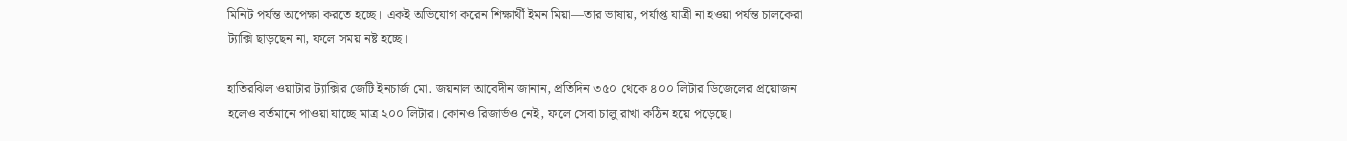মিনিট পর্যন্ত অপেক্ষা করতে হচ্ছে। একই অভিযোগ করেন শিক্ষার্থী ইমন মিয়া—তার ভাষায়, পর্যাপ্ত যাত্রী না হওয়া পর্যন্ত চালকেরা ট্যাক্সি ছাড়ছেন না, ফলে সময় নষ্ট হচ্ছে।

হাতিরঝিল ওয়াটার ট্যাক্সির জেটি ইনচার্জ মো. জয়নাল আবেদীন জানান, প্রতিদিন ৩৫০ থেকে ৪০০ লিটার ডিজেলের প্রয়োজন হলেও বর্তমানে পাওয়া যাচ্ছে মাত্র ২০০ লিটার। কোনও রিজার্ভও নেই, ফলে সেবা চালু রাখা কঠিন হয়ে পড়েছে।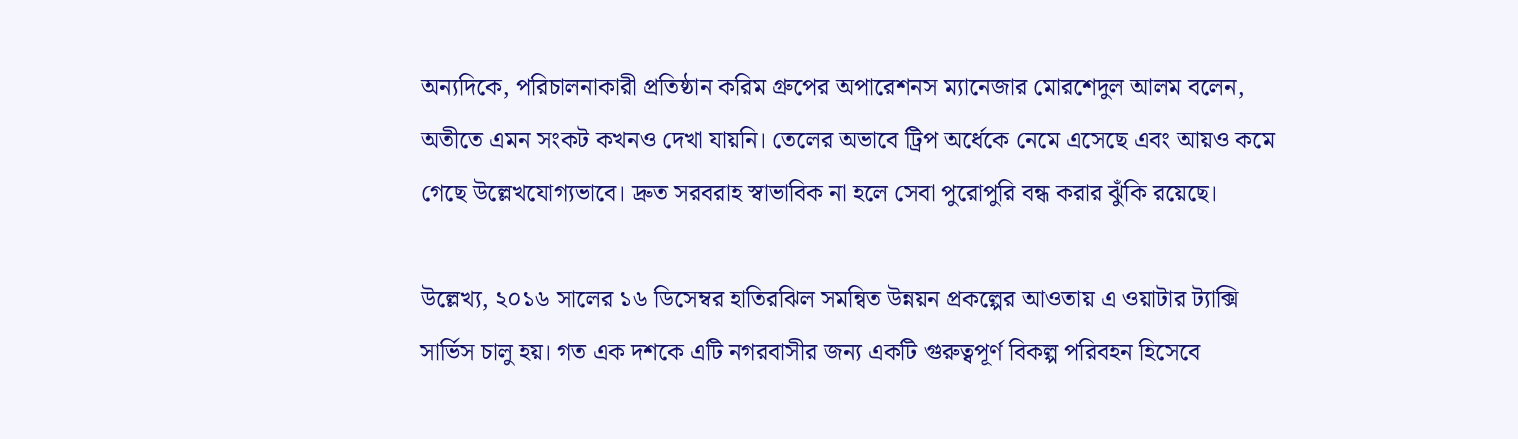অন্যদিকে, পরিচালনাকারী প্রতিষ্ঠান করিম গ্রুপের অপারেশনস ম্যানেজার মোরশেদুল আলম বলেন, অতীতে এমন সংকট কখনও দেখা যায়নি। তেলের অভাবে ট্রিপ অর্ধেকে নেমে এসেছে এবং আয়ও কমে গেছে উল্লেখযোগ্যভাবে। দ্রুত সরবরাহ স্বাভাবিক না হলে সেবা পুরোপুরি বন্ধ করার ঝুঁকি রয়েছে।

উল্লেখ্য, ২০১৬ সালের ১৬ ডিসেম্বর হাতিরঝিল সমন্বিত উন্নয়ন প্রকল্পের আওতায় এ ওয়াটার ট্যাক্সি সার্ভিস চালু হয়। গত এক দশকে এটি নগরবাসীর জন্য একটি গুরুত্বপূর্ণ বিকল্প পরিবহন হিসেবে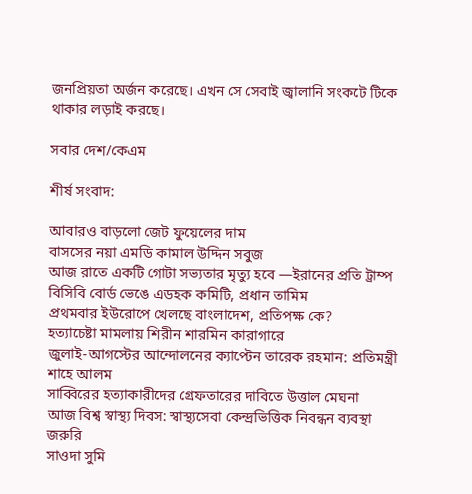জনপ্রিয়তা অর্জন করেছে। এখন সে সেবাই জ্বালানি সংকটে টিকে থাকার লড়াই করছে।

সবার দেশ/কেএম

শীর্ষ সংবাদ:

আবারও বাড়লো জেট ফুয়েলের দাম
বাসসের নয়া এমডি কামাল উদ্দিন সবুজ
আজ রাতে একটি গোটা সভ্যতার মৃত্যু হবে —ইরানের প্রতি ট্রাম্প
বিসিবি বোর্ড ভেঙে এডহক কমিটি, প্রধান তামিম
প্রথমবার ইউরোপে খেলছে বাংলাদেশ, প্রতিপক্ষ কে?
হত্যাচেষ্টা মামলায় শিরীন শারমিন কারাগারে
জুলাই-আগস্টের আন্দোলনের ক্যাপ্টেন তারেক রহমান: প্রতিমন্ত্রী শাহে আলম
সাব্বিরের হত্যাকারীদের গ্রেফতারের দাবিতে উত্তাল মেঘনা
আজ বিশ্ব স্বাস্থ্য দিবস: স্বাস্থ্যসেবা কেন্দ্রভিত্তিক নিবন্ধন ব্যবস্থা জরুরি
সাওদা সুমি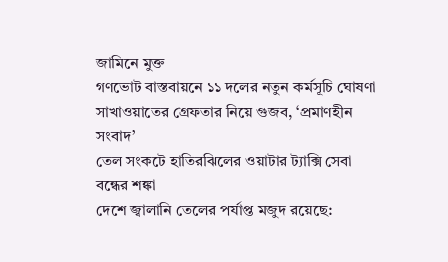জামিনে মুক্ত
গণভোট বাস্তবায়নে ১১ দলের নতুন কর্মসূচি ঘোষণা
সাখাওয়াতের গ্রেফতার নিয়ে গুজব, ‘প্রমাণহীন সংবাদ’
তেল সংকটে হাতিরঝিলের ওয়াটার ট্যাক্সি সেবা বন্ধের শঙ্কা
দেশে জ্বালানি তেলের পর্যাপ্ত মজুদ রয়েছে: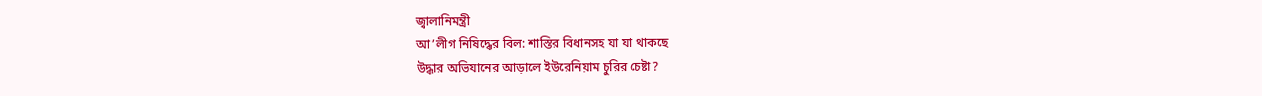জ্বালানিমন্ত্রী
আ’লীগ নিষিদ্ধের বিল: শাস্তির বিধানসহ যা যা থাকছে
উদ্ধার অভিযানের আড়ালে ইউরেনিয়াম চুরির চেষ্টা?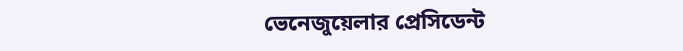ভেনেজুয়েলার প্রেসিডেন্ট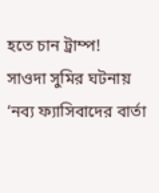হতে চান ট্রাম্প!
সাওদা সুমির ঘটনায় ‘নব্য ফ্যাসিবাদের বার্তা